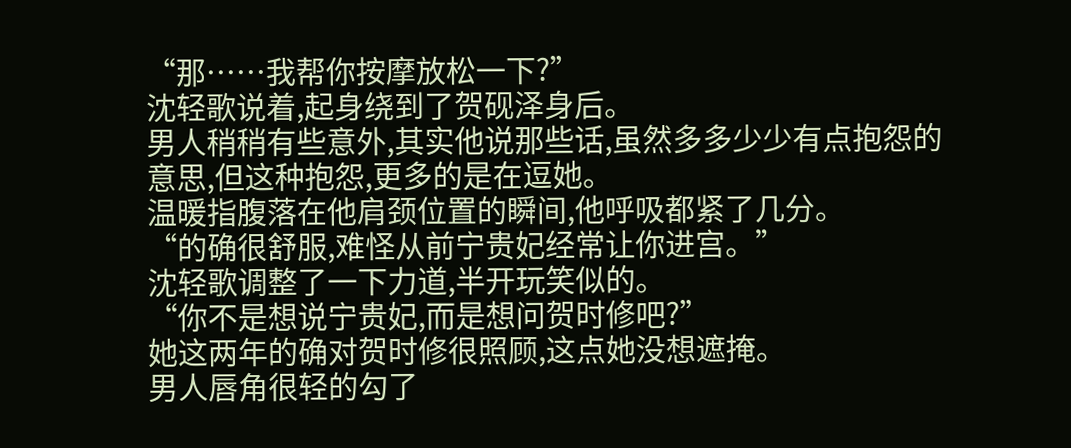“那……我帮你按摩放松一下?”
沈轻歌说着,起身绕到了贺砚泽身后。
男人稍稍有些意外,其实他说那些话,虽然多多少少有点抱怨的意思,但这种抱怨,更多的是在逗她。
温暖指腹落在他肩颈位置的瞬间,他呼吸都紧了几分。
“的确很舒服,难怪从前宁贵妃经常让你进宫。”
沈轻歌调整了一下力道,半开玩笑似的。
“你不是想说宁贵妃,而是想问贺时修吧?”
她这两年的确对贺时修很照顾,这点她没想遮掩。
男人唇角很轻的勾了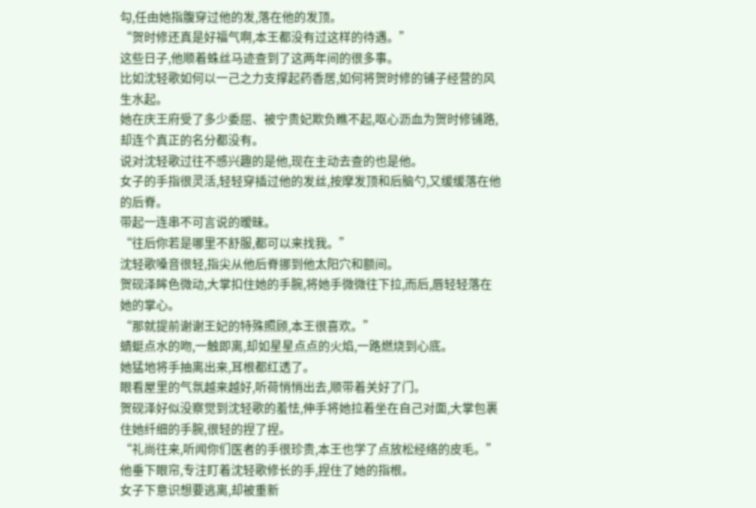勾,任由她指腹穿过他的发,落在他的发顶。
“贺时修还真是好福气啊,本王都没有过这样的待遇。”
这些日子,他顺着蛛丝马迹查到了这两年间的很多事。
比如沈轻歌如何以一己之力支撑起药香居,如何将贺时修的铺子经营的风生水起。
她在庆王府受了多少委屈、被宁贵妃欺负瞧不起,呕心沥血为贺时修铺路,却连个真正的名分都没有。
说对沈轻歌过往不感兴趣的是他,现在主动去查的也是他。
女子的手指很灵活,轻轻穿插过他的发丝,按摩发顶和后脑勺,又缓缓落在他的后脊。
带起一连串不可言说的暧昧。
“往后你若是哪里不舒服,都可以来找我。”
沈轻歌嗓音很轻,指尖从他后脊挪到他太阳穴和额间。
贺砚泽眸色微动,大掌扣住她的手腕,将她手微微往下拉,而后,唇轻轻落在她的掌心。
“那就提前谢谢王妃的特殊照顾,本王很喜欢。”
蜻蜓点水的吻,一触即离,却如星星点点的火焰,一路燃烧到心底。
她猛地将手抽离出来,耳根都红透了。
眼看屋里的气氛越来越好,听荷悄悄出去,顺带着关好了门。
贺砚泽好似没察觉到沈轻歌的羞怯,伸手将她拉着坐在自己对面,大掌包裹住她纤细的手腕,很轻的捏了捏。
“礼尚往来,听闻你们医者的手很珍贵,本王也学了点放松经络的皮毛。”
他垂下眼帘,专注盯着沈轻歌修长的手,捏住了她的指根。
女子下意识想要逃离,却被重新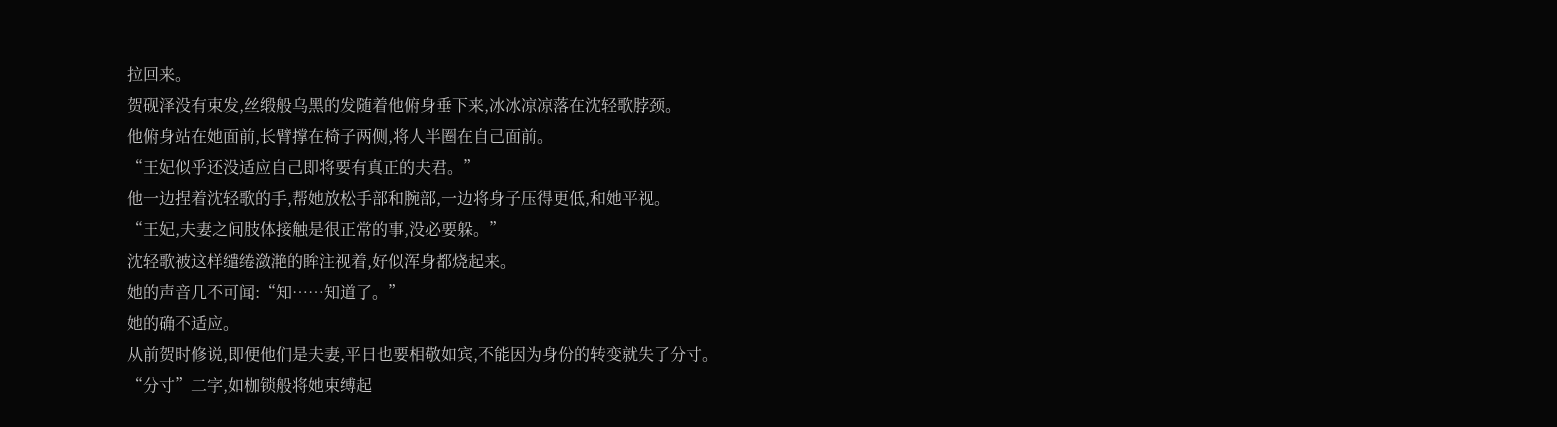拉回来。
贺砚泽没有束发,丝缎般乌黑的发随着他俯身垂下来,冰冰凉凉落在沈轻歌脖颈。
他俯身站在她面前,长臂撑在椅子两侧,将人半圈在自己面前。
“王妃似乎还没适应自己即将要有真正的夫君。”
他一边捏着沈轻歌的手,帮她放松手部和腕部,一边将身子压得更低,和她平视。
“王妃,夫妻之间肢体接触是很正常的事,没必要躲。”
沈轻歌被这样缱绻潋滟的眸注视着,好似浑身都烧起来。
她的声音几不可闻:“知……知道了。”
她的确不适应。
从前贺时修说,即便他们是夫妻,平日也要相敬如宾,不能因为身份的转变就失了分寸。
“分寸”二字,如枷锁般将她束缚起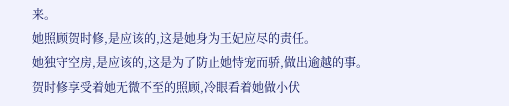来。
她照顾贺时修,是应该的,这是她身为王妃应尽的责任。
她独守空房,是应该的,这是为了防止她恃宠而骄,做出逾越的事。
贺时修享受着她无微不至的照顾,冷眼看着她做小伏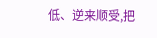低、逆来顺受,把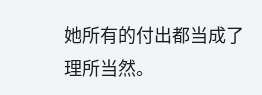她所有的付出都当成了理所当然。